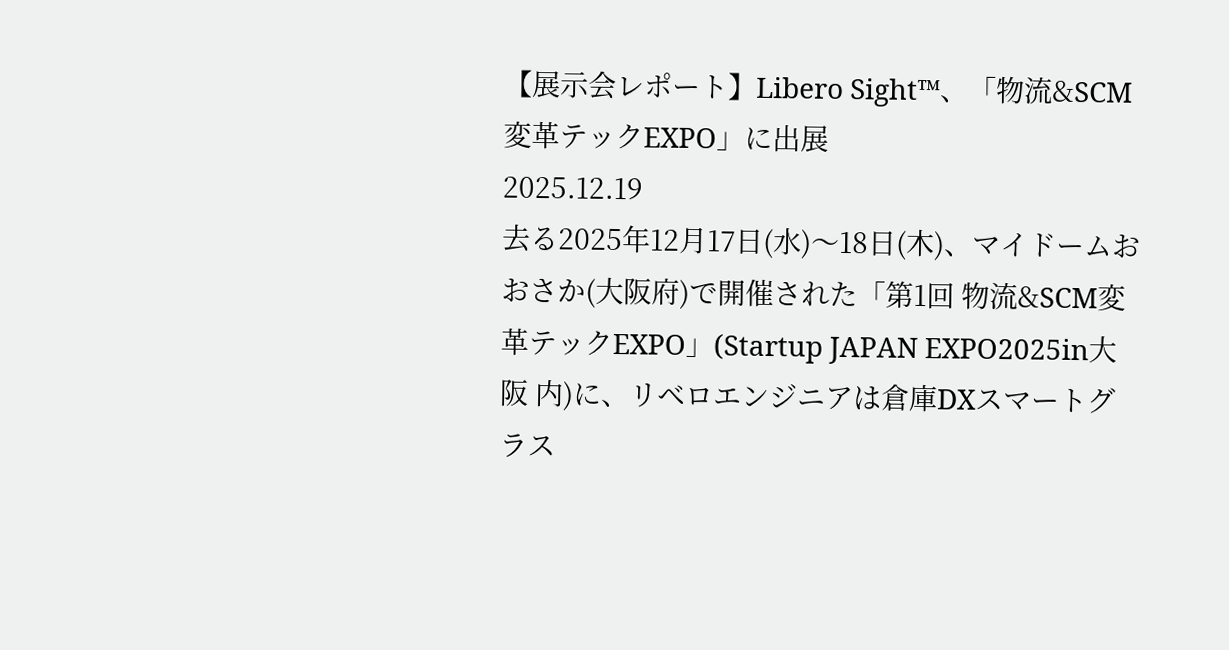【展示会レポート】Libero Sight™、「物流&SCM変革テックEXPO」に出展
2025.12.19
去る2025年12月17日(水)〜18日(木)、マイドームおおさか(大阪府)で開催された「第1回 物流&SCM変革テックEXPO」(Startup JAPAN EXPO2025in大阪 内)に、リベロエンジニアは倉庫DXスマートグラス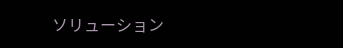ソリューション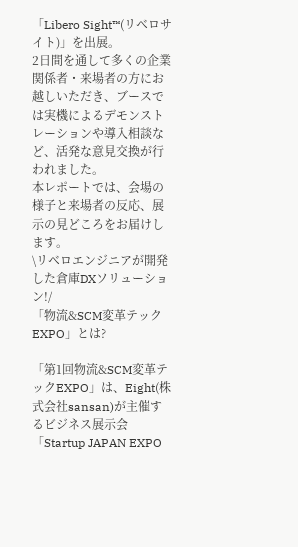「Libero Sight™(リベロサイト)」を出展。
2日間を通して多くの企業関係者・来場者の方にお越しいただき、ブースでは実機によるデモンストレーションや導入相談など、活発な意見交換が行われました。
本レポートでは、会場の様子と来場者の反応、展示の見どころをお届けします。
\リベロエンジニアが開発した倉庫DXソリューション!/
「物流&SCM変革テックEXPO」とは?

「第1回物流&SCM変革テックEXPO」は、Eight(株式会社sansan)が主催するビジネス展示会「Startup JAPAN EXPO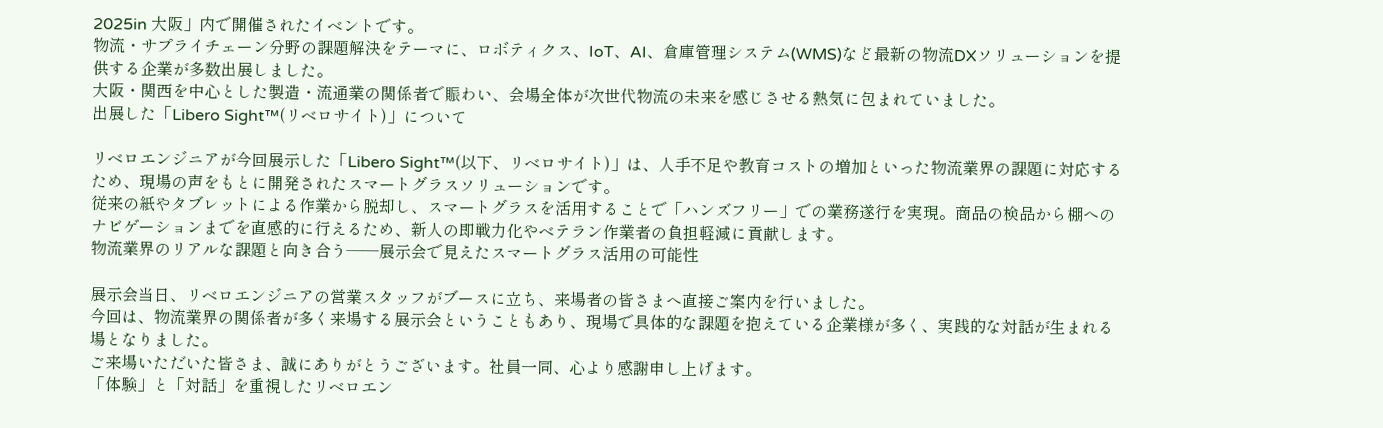2025in 大阪」内で開催されたイベントです。
物流・サプライチェーン分野の課題解決をテーマに、ロボティクス、IoT、AI、倉庫管理システム(WMS)など最新の物流DXソリューションを提供する企業が多数出展しました。
大阪・関西を中心とした製造・流通業の関係者で賑わい、会場全体が次世代物流の未来を感じさせる熱気に包まれていました。
出展した「Libero Sight™(リベロサイト)」について

リベロエンジニアが今回展示した「Libero Sight™(以下、リベロサイト)」は、人手不足や教育コストの増加といった物流業界の課題に対応するため、現場の声をもとに開発されたスマートグラスソリューションです。
従来の紙やタブレットによる作業から脱却し、スマートグラスを活用することで「ハンズフリー」での業務遂行を実現。商品の検品から棚へのナビゲーションまでを直感的に行えるため、新人の即戦力化やベテラン作業者の負担軽減に貢献します。
物流業界のリアルな課題と向き合う——展示会で見えたスマートグラス活用の可能性

展示会当日、リベロエンジニアの営業スタッフがブースに立ち、来場者の皆さまへ直接ご案内を行いました。
今回は、物流業界の関係者が多く来場する展示会ということもあり、現場で具体的な課題を抱えている企業様が多く、実践的な対話が生まれる場となりました。
ご来場いただいた皆さま、誠にありがとうございます。社員一同、心より感謝申し上げます。
「体験」と「対話」を重視したリベロエン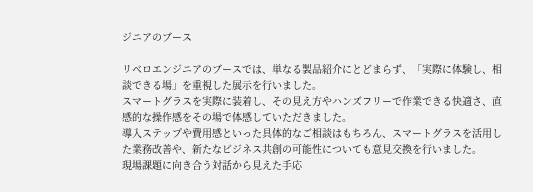ジニアのブース

リベロエンジニアのブースでは、単なる製品紹介にとどまらず、「実際に体験し、相談できる場」を重視した展示を行いました。
スマートグラスを実際に装着し、その見え方やハンズフリーで作業できる快適さ、直感的な操作感をその場で体感していただきました。
導入ステップや費用感といった具体的なご相談はもちろん、スマートグラスを活用した業務改善や、新たなビジネス共創の可能性についても意見交換を行いました。
現場課題に向き合う対話から見えた手応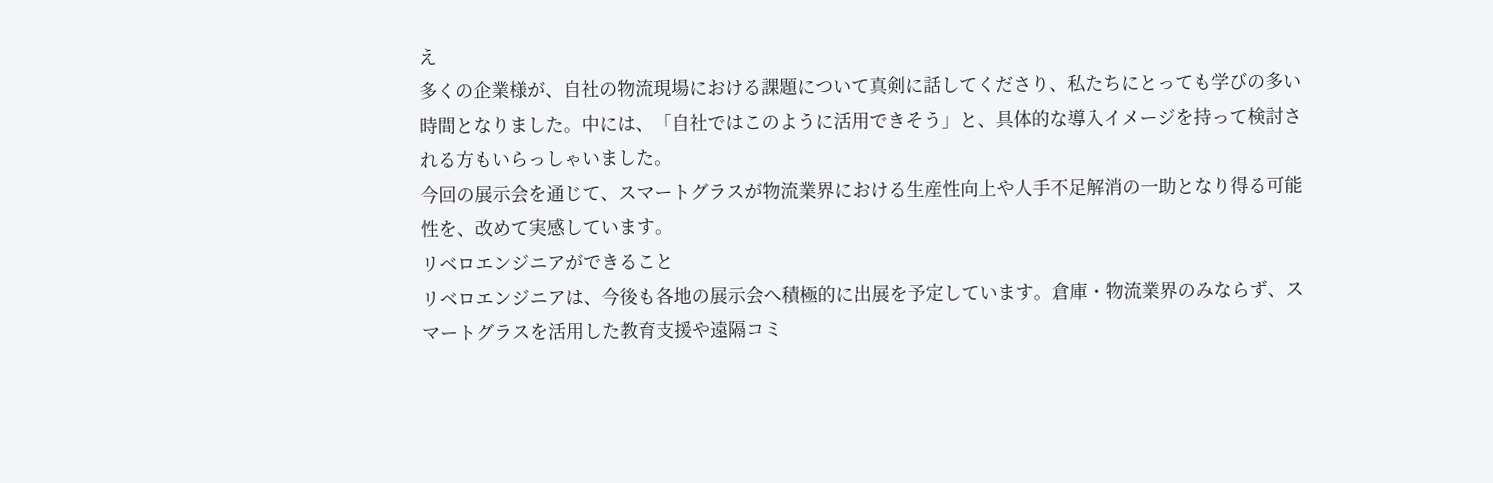え
多くの企業様が、自社の物流現場における課題について真剣に話してくださり、私たちにとっても学びの多い時間となりました。中には、「自社ではこのように活用できそう」と、具体的な導入イメージを持って検討される方もいらっしゃいました。
今回の展示会を通じて、スマートグラスが物流業界における生産性向上や人手不足解消の一助となり得る可能性を、改めて実感しています。
リベロエンジニアができること
リベロエンジニアは、今後も各地の展示会へ積極的に出展を予定しています。倉庫・物流業界のみならず、スマートグラスを活用した教育支援や遠隔コミ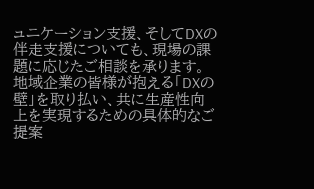ュニケーション支援、そしてDXの伴走支援についても、現場の課題に応じたご相談を承ります。
地域企業の皆様が抱える「DXの壁」を取り払い、共に生産性向上を実現するための具体的なご提案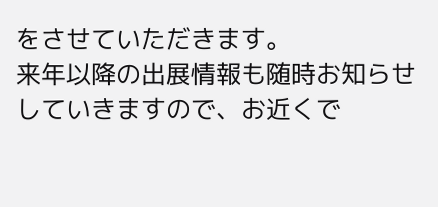をさせていただきます。
来年以降の出展情報も随時お知らせしていきますので、お近くで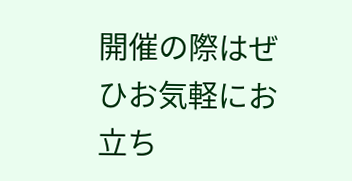開催の際はぜひお気軽にお立ち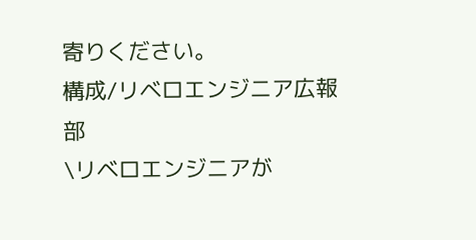寄りください。
構成/リベロエンジニア広報部
\リベロエンジニアが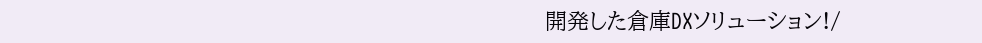開発した倉庫DXソリューション!/